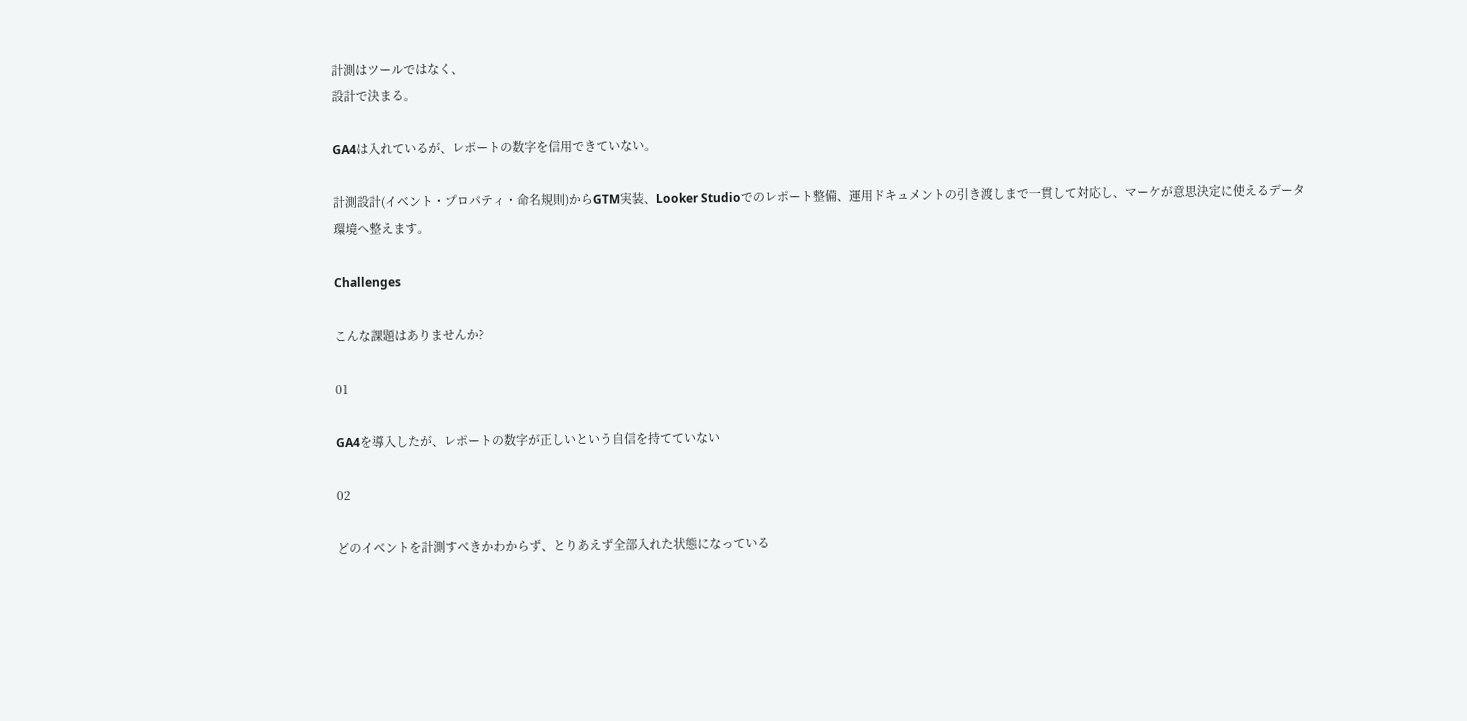計測はツールではなく、
設計で決まる。

GA4は入れているが、レポートの数字を信用できていない。

計測設計(イベント・プロパティ・命名規則)からGTM実装、Looker Studioでのレポート整備、運用ドキュメントの引き渡しまで一貫して対応し、マーケが意思決定に使えるデータ環境へ整えます。

Challenges

こんな課題はありませんか?

01

GA4を導入したが、レポートの数字が正しいという自信を持てていない

02

どのイベントを計測すべきかわからず、とりあえず全部入れた状態になっている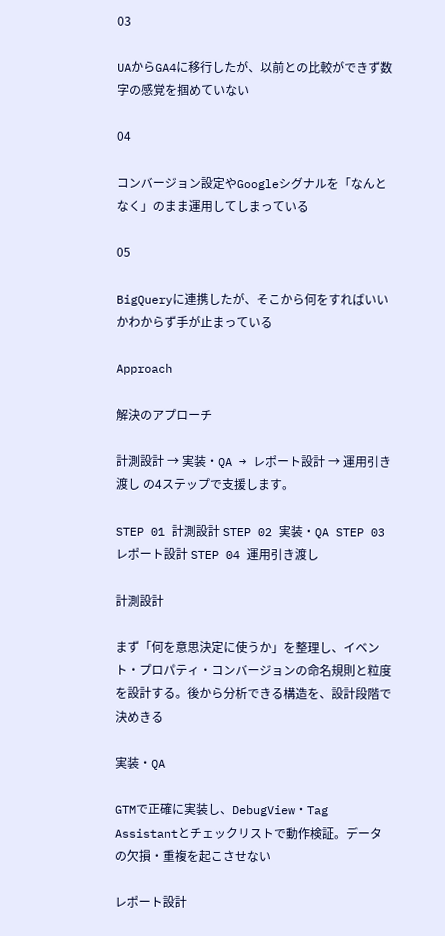03

UAからGA4に移行したが、以前との比較ができず数字の感覚を掴めていない

04

コンバージョン設定やGoogleシグナルを「なんとなく」のまま運用してしまっている

05

BigQueryに連携したが、そこから何をすればいいかわからず手が止まっている

Approach

解決のアプローチ

計測設計 → 実装・QA → レポート設計 → 運用引き渡し の4ステップで支援します。

STEP 01 計測設計 STEP 02 実装・QA STEP 03 レポート設計 STEP 04 運用引き渡し

計測設計

まず「何を意思決定に使うか」を整理し、イベント・プロパティ・コンバージョンの命名規則と粒度を設計する。後から分析できる構造を、設計段階で決めきる

実装・QA

GTMで正確に実装し、DebugView・Tag Assistantとチェックリストで動作検証。データの欠損・重複を起こさせない

レポート設計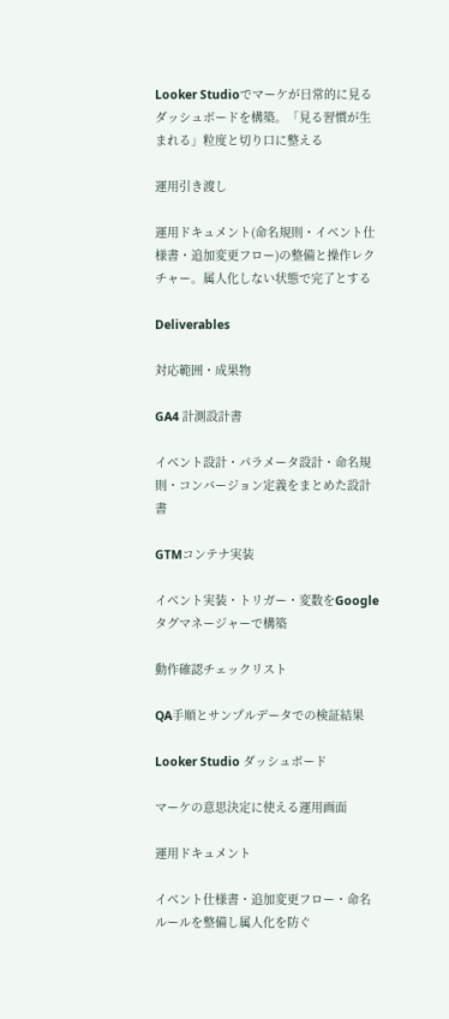Looker Studioでマーケが日常的に見るダッシュボードを構築。「見る習慣が生まれる」粒度と切り口に整える

運用引き渡し

運用ドキュメント(命名規則・イベント仕様書・追加変更フロー)の整備と操作レクチャー。属人化しない状態で完了とする

Deliverables

対応範囲・成果物

GA4 計測設計書

イベント設計・パラメータ設計・命名規則・コンバージョン定義をまとめた設計書

GTMコンテナ実装

イベント実装・トリガー・変数をGoogleタグマネージャーで構築

動作確認チェックリスト

QA手順とサンプルデータでの検証結果

Looker Studio ダッシュボード

マーケの意思決定に使える運用画面

運用ドキュメント

イベント仕様書・追加変更フロー・命名ルールを整備し属人化を防ぐ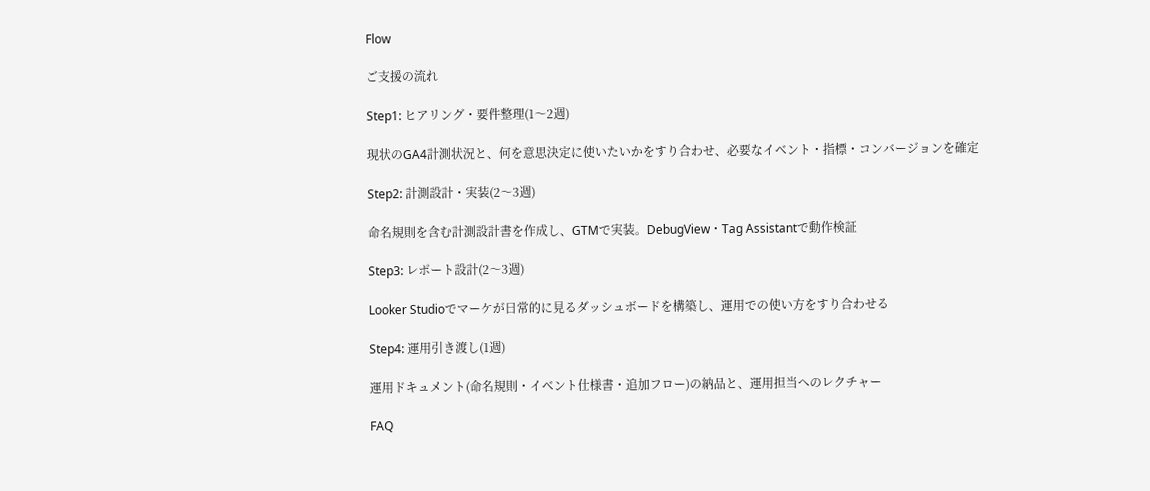Flow

ご支援の流れ

Step1: ヒアリング・要件整理(1〜2週)

現状のGA4計測状況と、何を意思決定に使いたいかをすり合わせ、必要なイベント・指標・コンバージョンを確定

Step2: 計測設計・実装(2〜3週)

命名規則を含む計測設計書を作成し、GTMで実装。DebugView・Tag Assistantで動作検証

Step3: レポート設計(2〜3週)

Looker Studioでマーケが日常的に見るダッシュボードを構築し、運用での使い方をすり合わせる

Step4: 運用引き渡し(1週)

運用ドキュメント(命名規則・イベント仕様書・追加フロー)の納品と、運用担当へのレクチャー

FAQ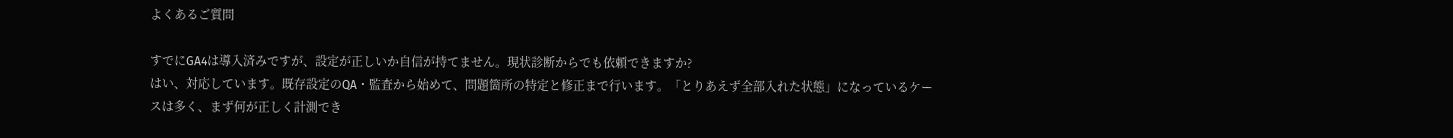よくあるご質問

すでにGA4は導入済みですが、設定が正しいか自信が持てません。現状診断からでも依頼できますか?
はい、対応しています。既存設定のQA・監査から始めて、問題箇所の特定と修正まで行います。「とりあえず全部入れた状態」になっているケースは多く、まず何が正しく計測でき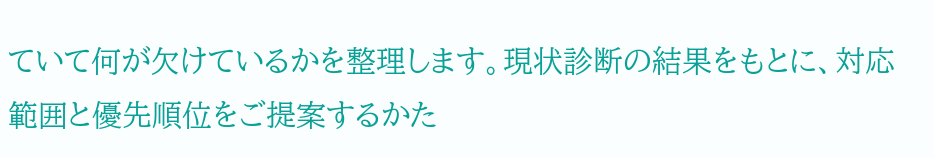ていて何が欠けているかを整理します。現状診断の結果をもとに、対応範囲と優先順位をご提案するかた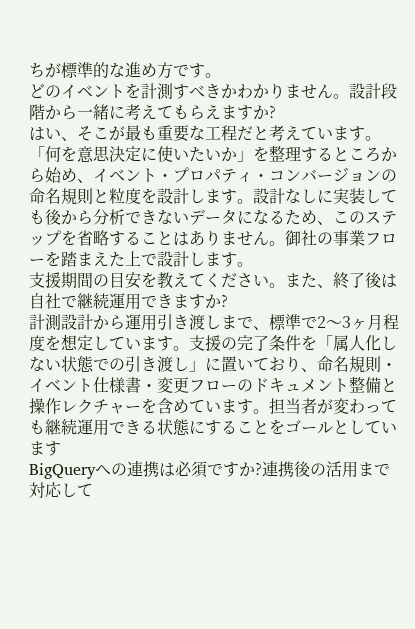ちが標準的な進め方です。
どのイベントを計測すべきかわかりません。設計段階から一緒に考えてもらえますか?
はい、そこが最も重要な工程だと考えています。「何を意思決定に使いたいか」を整理するところから始め、イベント・プロパティ・コンバージョンの命名規則と粒度を設計します。設計なしに実装しても後から分析できないデータになるため、このステップを省略することはありません。御社の事業フローを踏まえた上で設計します。
支援期間の目安を教えてください。また、終了後は自社で継続運用できますか?
計測設計から運用引き渡しまで、標準で2〜3ヶ月程度を想定しています。支援の完了条件を「属人化しない状態での引き渡し」に置いており、命名規則・イベント仕様書・変更フローのドキュメント整備と操作レクチャーを含めています。担当者が変わっても継続運用できる状態にすることをゴールとしています
BigQueryへの連携は必須ですか?連携後の活用まで対応して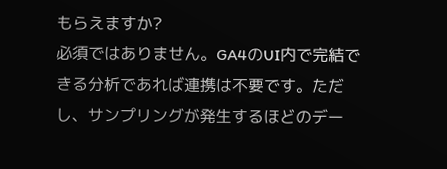もらえますか?
必須ではありません。GA4のUI内で完結できる分析であれば連携は不要です。ただし、サンプリングが発生するほどのデー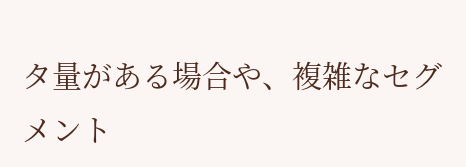タ量がある場合や、複雑なセグメント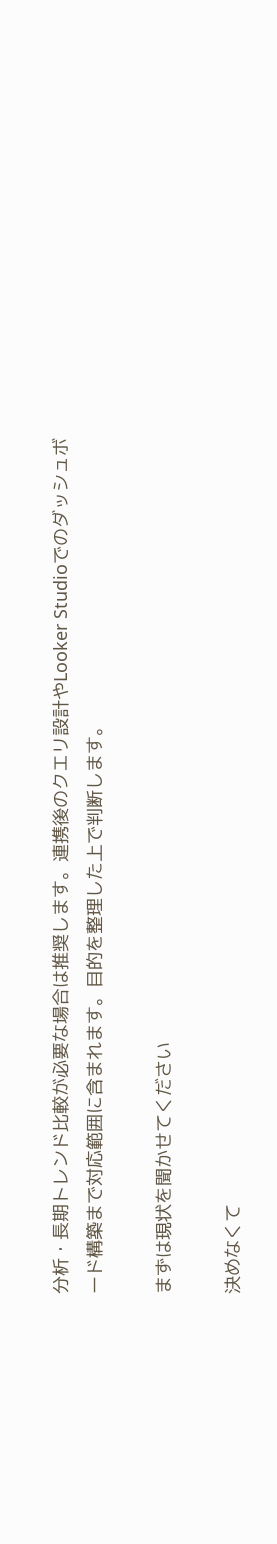分析・長期トレンド比較が必要な場合は推奨します。連携後のクエリ設計やLooker Studioでのダッシュボード構築まで対応範囲に含まれます。目的を整理した上で判断します。

まずは現状を聞かせてください

決めなくて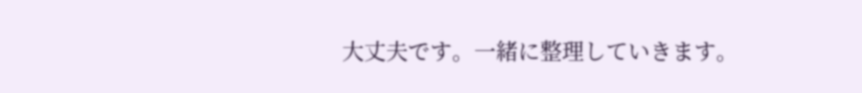大丈夫です。一緒に整理していきます。